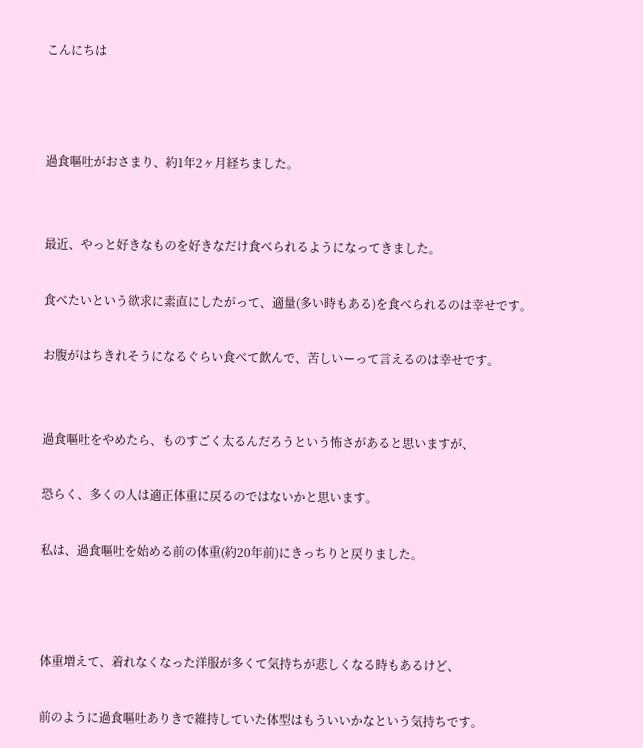こんにちは



過食嘔吐がおさまり、約1年2ヶ月経ちました。


最近、やっと好きなものを好きなだけ食べられるようになってきました。

食べたいという欲求に素直にしたがって、適量(多い時もある)を食べられるのは幸せです。

お腹がはちきれそうになるぐらい食べて飲んで、苦しいーって言えるのは幸せです。


過食嘔吐をやめたら、ものすごく太るんだろうという怖さがあると思いますが、

恐らく、多くの人は適正体重に戻るのではないかと思います。

私は、過食嘔吐を始める前の体重(約20年前)にきっちりと戻りました。



体重増えて、着れなくなった洋服が多くて気持ちが悲しくなる時もあるけど、

前のように過食嘔吐ありきで維持していた体型はもういいかなという気持ちです。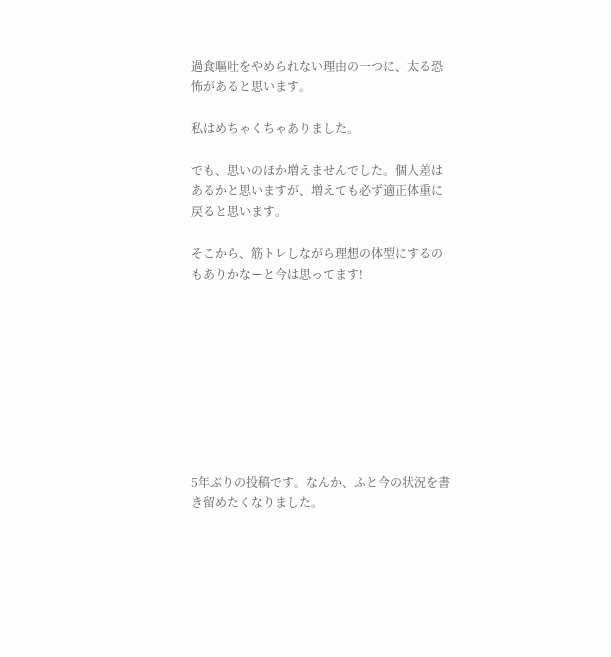過食嘔吐をやめられない理由の一つに、太る恐怖があると思います。

私はめちゃくちゃありました。

でも、思いのほか増えませんでした。個人差はあるかと思いますが、増えても必ず適正体重に戻ると思います。

そこから、筋トレしながら理想の体型にするのもありかなーと今は思ってます!









5年ぶりの投稿です。なんか、ふと今の状況を書き留めたくなりました。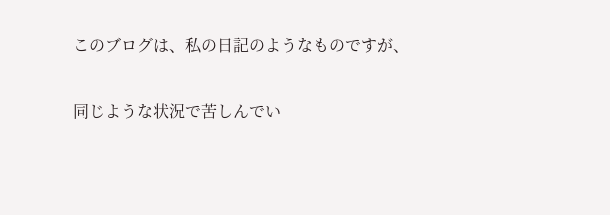このブログは、私の日記のようなものですが、

同じような状況で苦しんでい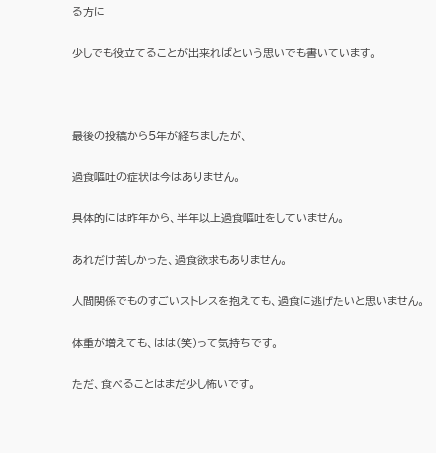る方に

少しでも役立てることが出来ればという思いでも書いています。



最後の投稿から5年が経ちましたが、

過食嘔吐の症状は今はありません。

具体的には昨年から、半年以上過食嘔吐をしていません。

あれだけ苦しかった、過食欲求もありません。

人間関係でものすごいストレスを抱えても、過食に逃げたいと思いません。

体重が増えても、はは(笑)って気持ちです。

ただ、食べることはまだ少し怖いです。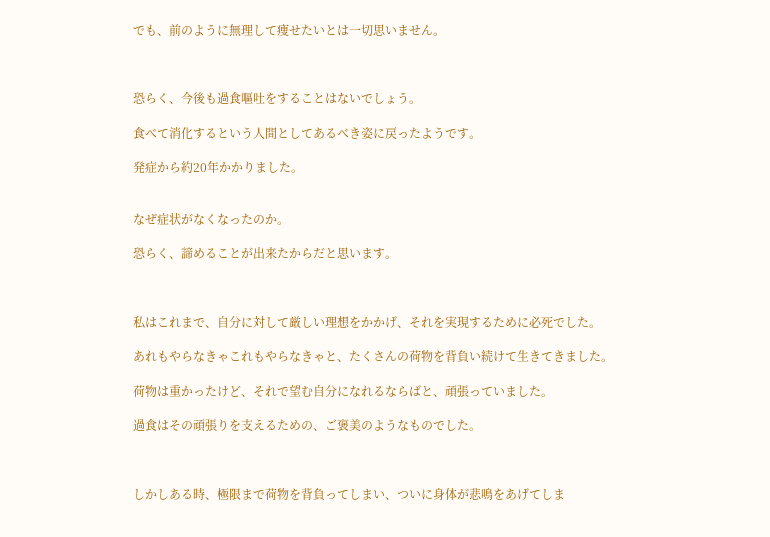でも、前のように無理して痩せたいとは一切思いません。



恐らく、今後も過食嘔吐をすることはないでしょう。

食べて消化するという人間としてあるべき姿に戻ったようです。

発症から約20年かかりました。


なぜ症状がなくなったのか。

恐らく、諦めることが出来たからだと思います。



私はこれまで、自分に対して厳しい理想をかかげ、それを実現するために必死でした。

あれもやらなきゃこれもやらなきゃと、たくさんの荷物を背負い続けて生きてきました。

荷物は重かったけど、それで望む自分になれるならばと、頑張っていました。

過食はその頑張りを支えるための、ご褒美のようなものでした。



しかしある時、極限まで荷物を背負ってしまい、ついに身体が悲鳴をあげてしま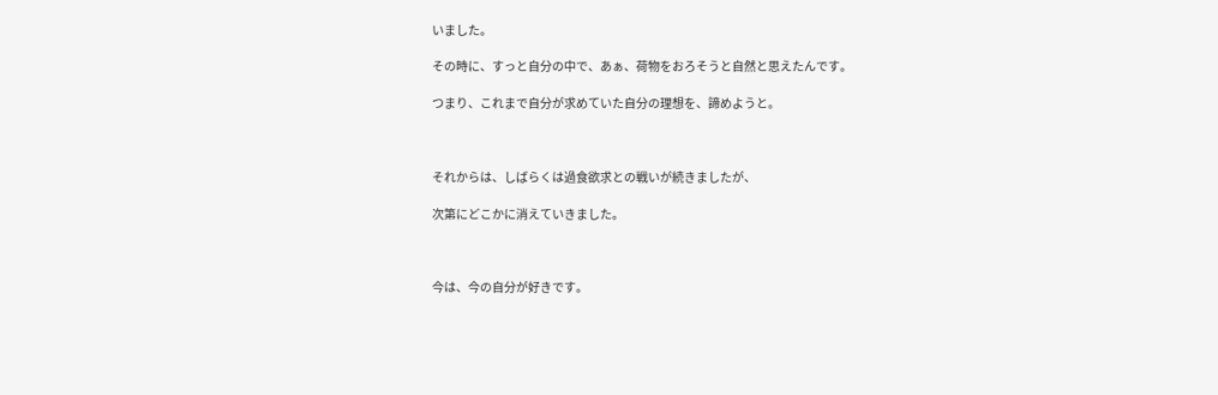いました。

その時に、すっと自分の中で、あぁ、荷物をおろそうと自然と思えたんです。

つまり、これまで自分が求めていた自分の理想を、諦めようと。



それからは、しばらくは過食欲求との戦いが続きましたが、

次第にどこかに消えていきました。



今は、今の自分が好きです。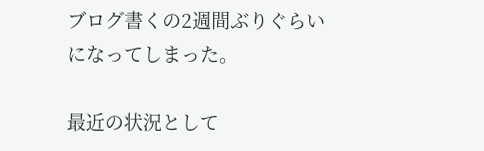ブログ書くの2週間ぶりぐらいになってしまった。

最近の状況として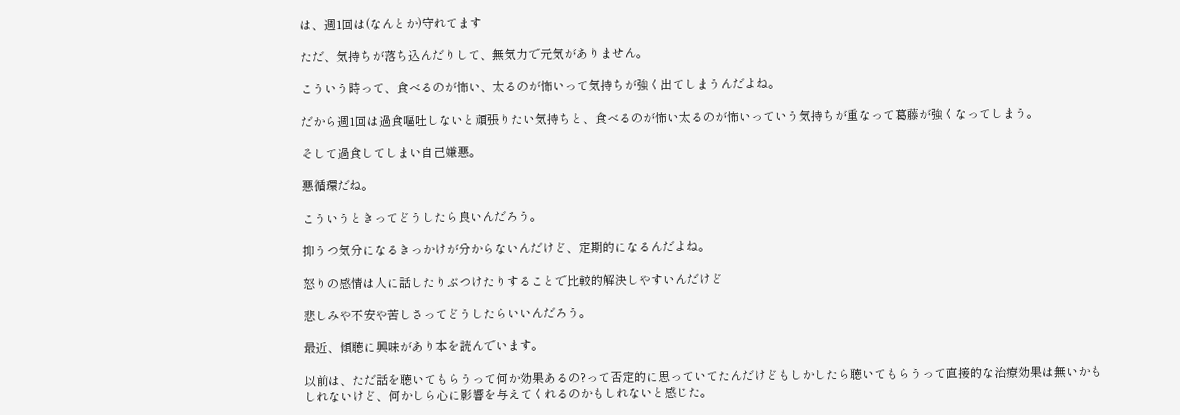は、週1回は(なんとか)守れてます

ただ、気持ちが落ち込んだりして、無気力で元気がありません。

こういう時って、食べるのが怖い、太るのが怖いって気持ちが強く出てしまうんだよね。

だから週1回は過食嘔吐しないと頑張りたい気持ちと、食べるのが怖い太るのが怖いっていう気持ちが重なって葛藤が強くなってしまう。

そして過食してしまい自己嫌悪。

悪循環だね。

こういうときってどうしたら良いんだろう。

抑うつ気分になるきっかけが分からないんだけど、定期的になるんだよね。

怒りの感情は人に話したりぶつけたりすることで比較的解決しやすいんだけど

悲しみや不安や苦しさってどうしたらいいんだろう。

最近、傾聴に興味があり本を読んでいます。

以前は、ただ話を聴いてもらうって何か効果あるの?って否定的に思っていてたんだけどもしかしたら聴いてもらうって直接的な治療効果は無いかもしれないけど、何かしら心に影響を与えてくれるのかもしれないと感じた。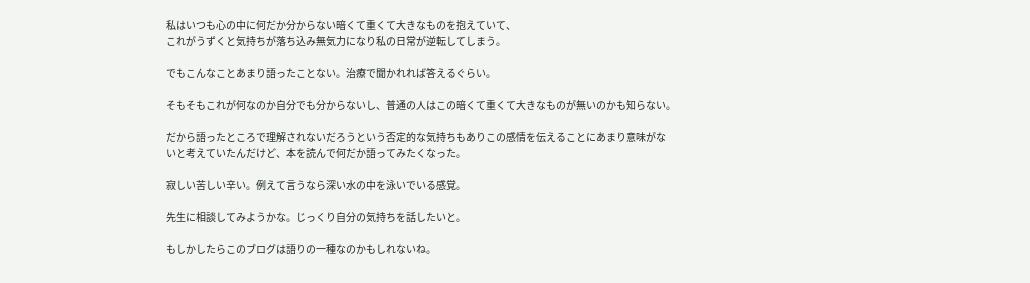私はいつも心の中に何だか分からない暗くて重くて大きなものを抱えていて、
これがうずくと気持ちが落ち込み無気力になり私の日常が逆転してしまう。

でもこんなことあまり語ったことない。治療で聞かれれば答えるぐらい。

そもそもこれが何なのか自分でも分からないし、普通の人はこの暗くて重くて大きなものが無いのかも知らない。

だから語ったところで理解されないだろうという否定的な気持ちもありこの感情を伝えることにあまり意味がな
いと考えていたんだけど、本を読んで何だか語ってみたくなった。

寂しい苦しい辛い。例えて言うなら深い水の中を泳いでいる感覚。

先生に相談してみようかな。じっくり自分の気持ちを話したいと。

もしかしたらこのブログは語りの一種なのかもしれないね。